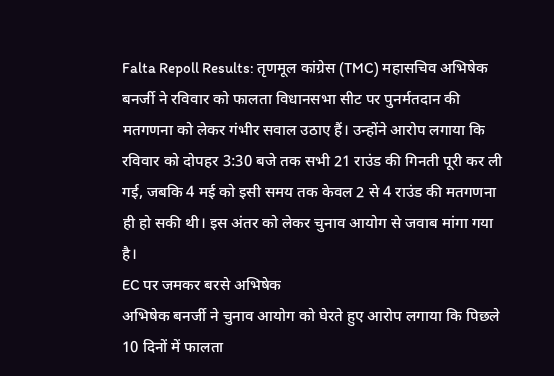Falta Repoll Results: तृणमूल कांग्रेस (TMC) महासचिव अभिषेक बनर्जी ने रविवार को फालता विधानसभा सीट पर पुनर्मतदान की मतगणना को लेकर गंभीर सवाल उठाए हैं। उन्होंने आरोप लगाया कि रविवार को दोपहर 3:30 बजे तक सभी 21 राउंड की गिनती पूरी कर ली गई, जबकि 4 मई को इसी समय तक केवल 2 से 4 राउंड की मतगणना ही हो सकी थी। इस अंतर को लेकर चुनाव आयोग से जवाब मांगा गया है।
EC पर जमकर बरसे अभिषेक
अभिषेक बनर्जी ने चुनाव आयोग को घेरते हुए आरोप लगाया कि पिछले 10 दिनों में फालता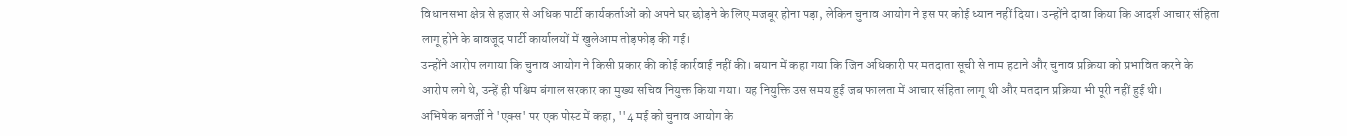विधानसभा क्षेत्र से हजार से अधिक पार्टी कार्यकर्ताओं को अपने घर छोड़ने के लिए मजबूर होना पड़ा, लेकिन चुनाव आयोग ने इस पर कोई ध्यान नहीं दिया। उन्होंने दावा किया कि आदर्श आचार संहिता लागू होने के बावजूद पार्टी कार्यालयों में खुलेआम तोड़फोड़ की गई।
उन्होंने आरोप लगाया कि चुनाव आयोग ने किसी प्रकार की कोई कार्रवाई नहीं की। बयान में कहा गया कि जिन अधिकारी पर मतदाता सूची से नाम हटाने और चुनाव प्रक्रिया को प्रभावित करने के आरोप लगे थे, उन्हें ही पश्चिम बंगाल सरकार का मुख्य सचिव नियुक्त किया गया। यह नियुक्ति उस समय हुई जब फालता में आचार संहिता लागू थी और मतदान प्रक्रिया भी पूरी नहीं हुई थी।
अभिषेक बनर्जी ने 'एक्स' पर एक पोस्ट में कहा, ''4 मई को चुनाव आयोग के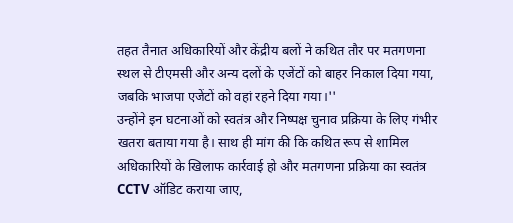तहत तैनात अधिकारियों और केंद्रीय बलों ने कथित तौर पर मतगणना स्थल से टीएमसी और अन्य दलों के एजेंटों को बाहर निकाल दिया गया, जबकि भाजपा एजेंटों को वहां रहने दिया गया।''
उन्होंने इन घटनाओं को स्वतंत्र और निष्पक्ष चुनाव प्रक्रिया के लिए गंभीर खतरा बताया गया है। साथ ही मांग की कि कथित रूप से शामिल अधिकारियों के खिलाफ कार्रवाई हो और मतगणना प्रक्रिया का स्वतंत्र CCTV ऑडिट कराया जाए,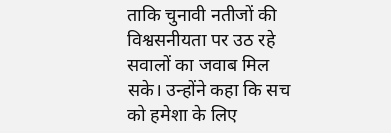ताकि चुनावी नतीजों की विश्वसनीयता पर उठ रहे सवालों का जवाब मिल सके। उन्होंने कहा कि सच को हमेशा के लिए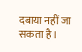दबाया नहीं जा सकता है।